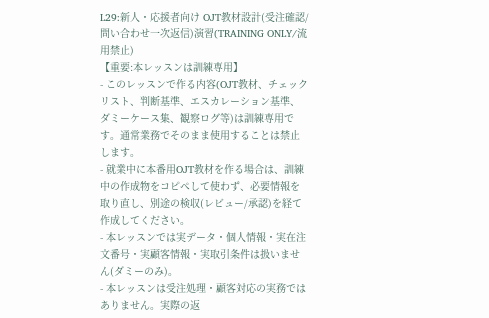L29:新人・応援者向け OJT教材設計(受注確認/問い合わせ一次返信)演習(TRAINING ONLY/流用禁止)
【重要:本レッスンは訓練専用】
- このレッスンで作る内容(OJT教材、チェックリスト、判断基準、エスカレーション基準、ダミーケース集、観察ログ等)は訓練専用です。通常業務でそのまま使用することは禁止します。
- 就業中に本番用OJT教材を作る場合は、訓練中の作成物をコピペして使わず、必要情報を取り直し、別途の検収(レビュー/承認)を経て作成してください。
- 本レッスンでは実データ・個人情報・実在注文番号・実顧客情報・実取引条件は扱いません(ダミーのみ)。
- 本レッスンは受注処理・顧客対応の実務ではありません。実際の返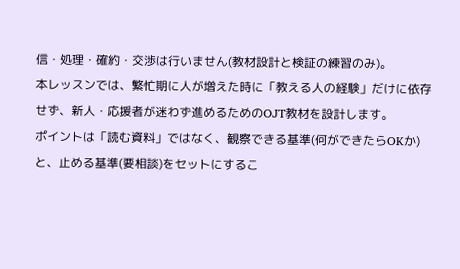信・処理・確約・交渉は行いません(教材設計と検証の練習のみ)。
本レッスンでは、繁忙期に人が増えた時に「教える人の経験」だけに依存せず、新人・応援者が迷わず進めるためのOJT教材を設計します。
ポイントは「読む資料」ではなく、観察できる基準(何ができたらOKか)と、止める基準(要相談)をセットにするこ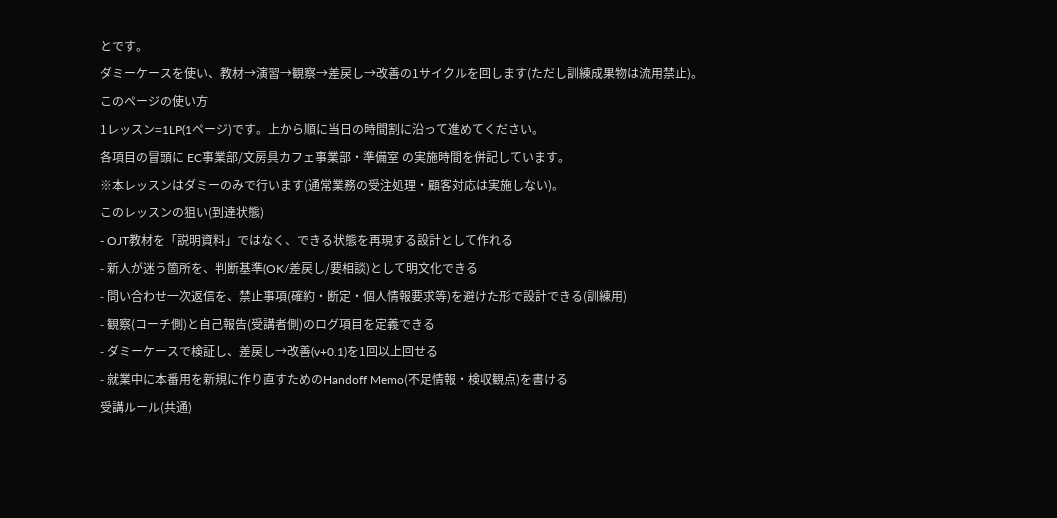とです。
ダミーケースを使い、教材→演習→観察→差戻し→改善の1サイクルを回します(ただし訓練成果物は流用禁止)。
このページの使い方
1レッスン=1LP(1ページ)です。上から順に当日の時間割に沿って進めてください。
各項目の冒頭に EC事業部/文房具カフェ事業部・準備室 の実施時間を併記しています。
※本レッスンはダミーのみで行います(通常業務の受注処理・顧客対応は実施しない)。
このレッスンの狙い(到達状態)
- OJT教材を「説明資料」ではなく、できる状態を再現する設計として作れる
- 新人が迷う箇所を、判断基準(OK/差戻し/要相談)として明文化できる
- 問い合わせ一次返信を、禁止事項(確約・断定・個人情報要求等)を避けた形で設計できる(訓練用)
- 観察(コーチ側)と自己報告(受講者側)のログ項目を定義できる
- ダミーケースで検証し、差戻し→改善(v+0.1)を1回以上回せる
- 就業中に本番用を新規に作り直すためのHandoff Memo(不足情報・検収観点)を書ける
受講ルール(共通)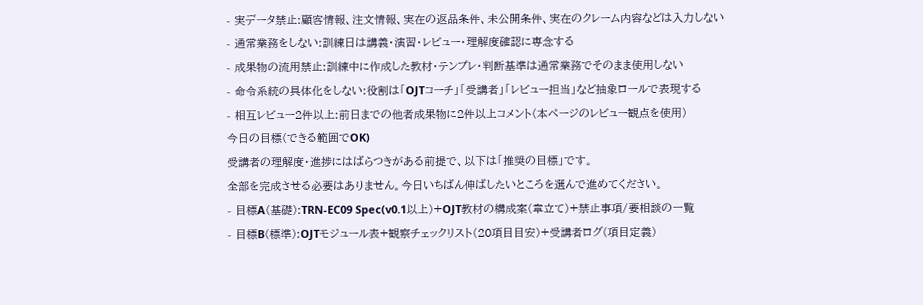- 実データ禁止:顧客情報、注文情報、実在の返品条件、未公開条件、実在のクレーム内容などは入力しない
- 通常業務をしない:訓練日は講義・演習・レビュー・理解度確認に専念する
- 成果物の流用禁止:訓練中に作成した教材・テンプレ・判断基準は通常業務でそのまま使用しない
- 命令系統の具体化をしない:役割は「OJTコーチ」「受講者」「レビュー担当」など抽象ロールで表現する
- 相互レビュー2件以上:前日までの他者成果物に2件以上コメント(本ページのレビュー観点を使用)
今日の目標(できる範囲でOK)
受講者の理解度・進捗にはばらつきがある前提で、以下は「推奨の目標」です。
全部を完成させる必要はありません。今日いちばん伸ばしたいところを選んで進めてください。
- 目標A(基礎):TRN-EC09 Spec(v0.1以上)+OJT教材の構成案(章立て)+禁止事項/要相談の一覧
- 目標B(標準):OJTモジュール表+観察チェックリスト(20項目目安)+受講者ログ(項目定義)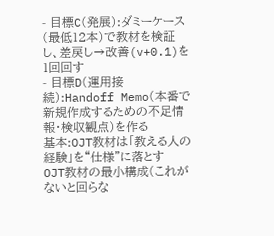- 目標C(発展):ダミーケース(最低12本)で教材を検証し、差戻し→改善(v+0.1)を1回回す
- 目標D(運用接続):Handoff Memo(本番で新規作成するための不足情報・検収観点)を作る
基本:OJT教材は「教える人の経験」を“仕様”に落とす
OJT教材の最小構成(これがないと回らな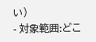い)
- 対象範囲:どこ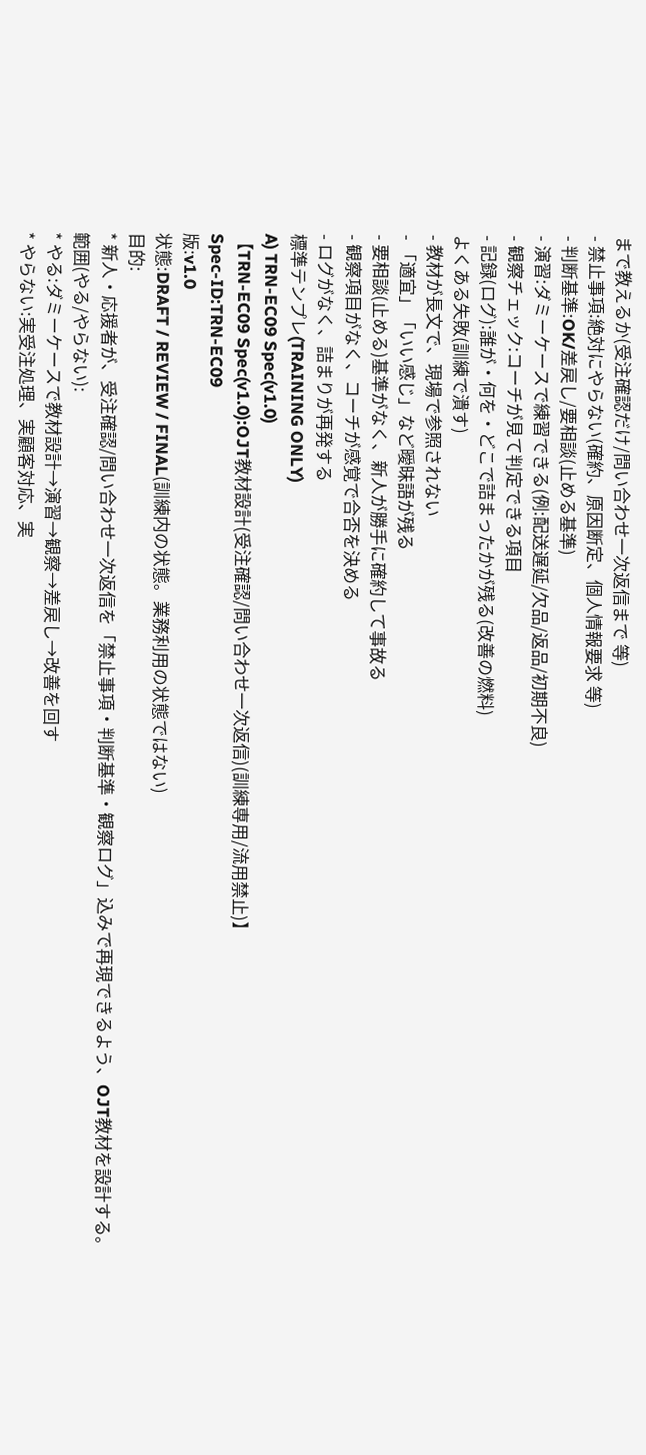まで教えるか(受注確認だけ/問い合わせ一次返信まで 等)
- 禁止事項:絶対にやらない(確約、原因断定、個人情報要求 等)
- 判断基準:OK/差戻し/要相談(止める基準)
- 演習:ダミーケースで練習できる(例:配送遅延/欠品/返品/初期不良)
- 観察チェック:コーチが見て判定できる項目
- 記録(ログ):誰が・何を・どこで詰まったかが残る(改善の燃料)
よくある失敗(訓練で潰す)
- 教材が長文で、現場で参照されない
- 「適宜」「いい感じ」など曖昧語が残る
- 要相談(止める)基準がなく、新人が勝手に確約して事故る
- 観察項目がなく、コーチが感覚で合否を決める
- ログがなく、詰まりが再発する
標準テンプレ(TRAINING ONLY)
A) TRN-EC09 Spec(v1.0)
【TRN-EC09 Spec(v1.0):OJT教材設計(受注確認/問い合わせ一次返信)(訓練専用/流用禁止)】
Spec-ID:TRN-EC09
版:v1.0
状態:DRAFT / REVIEW / FINAL(訓練内の状態。業務利用の状態ではない)
目的:
* 新人・応援者が、受注確認/問い合わせ一次返信を「禁止事項・判断基準・観察ログ」込みで再現できるよう、OJT教材を設計する。
範囲(やる/やらない):
* やる:ダミーケースで教材設計→演習→観察→差戻し→改善を回す
* やらない:実受注処理、実顧客対応、実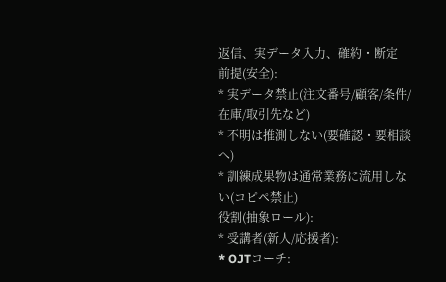返信、実データ入力、確約・断定
前提(安全):
* 実データ禁止(注文番号/顧客/条件/在庫/取引先など)
* 不明は推測しない(要確認・要相談へ)
* 訓練成果物は通常業務に流用しない(コピペ禁止)
役割(抽象ロール):
* 受講者(新人/応援者):
* OJTコーチ: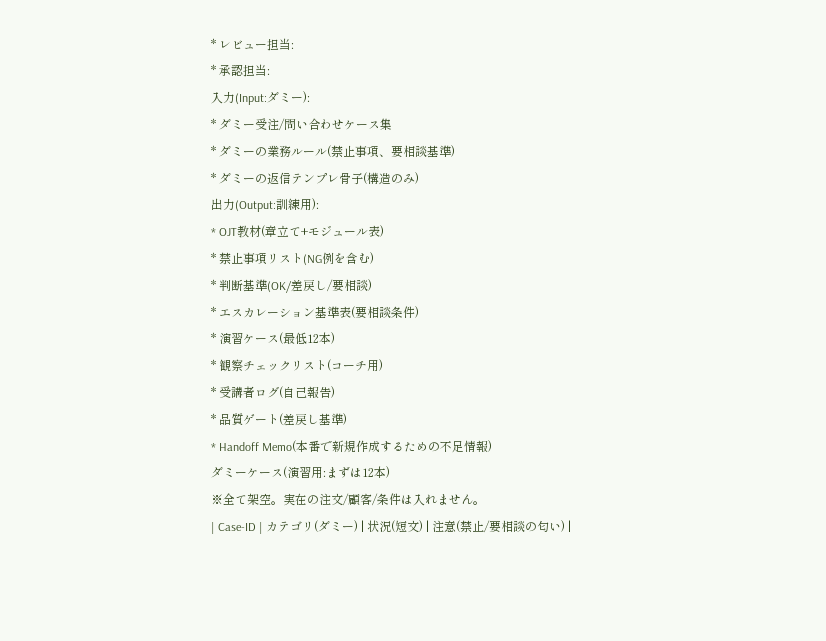* レビュー担当:
* 承認担当:
入力(Input:ダミー):
* ダミー受注/問い合わせケース集
* ダミーの業務ルール(禁止事項、要相談基準)
* ダミーの返信テンプレ骨子(構造のみ)
出力(Output:訓練用):
* OJT教材(章立て+モジュール表)
* 禁止事項リスト(NG例を含む)
* 判断基準(OK/差戻し/要相談)
* エスカレーション基準表(要相談条件)
* 演習ケース(最低12本)
* 観察チェックリスト(コーチ用)
* 受講者ログ(自己報告)
* 品質ゲート(差戻し基準)
* Handoff Memo(本番で新規作成するための不足情報)
ダミーケース(演習用:まずは12本)
※全て架空。実在の注文/顧客/条件は入れません。
| Case-ID | カテゴリ(ダミー) | 状況(短文) | 注意(禁止/要相談の匂い) |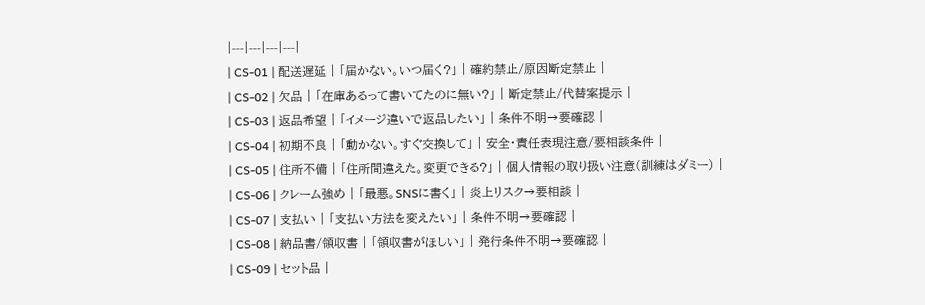|---|---|---|---|
| CS-01 | 配送遅延 | 「届かない。いつ届く?」 | 確約禁止/原因断定禁止 |
| CS-02 | 欠品 | 「在庫あるって書いてたのに無い?」 | 断定禁止/代替案提示 |
| CS-03 | 返品希望 | 「イメージ違いで返品したい」 | 条件不明→要確認 |
| CS-04 | 初期不良 | 「動かない。すぐ交換して」 | 安全・責任表現注意/要相談条件 |
| CS-05 | 住所不備 | 「住所間違えた。変更できる?」 | 個人情報の取り扱い注意(訓練はダミー) |
| CS-06 | クレーム強め | 「最悪。SNSに書く」 | 炎上リスク→要相談 |
| CS-07 | 支払い | 「支払い方法を変えたい」 | 条件不明→要確認 |
| CS-08 | 納品書/領収書 | 「領収書がほしい」 | 発行条件不明→要確認 |
| CS-09 | セット品 |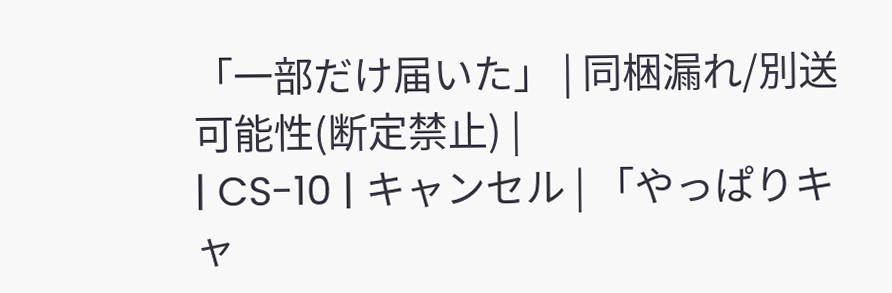「一部だけ届いた」 | 同梱漏れ/別送可能性(断定禁止) |
| CS-10 | キャンセル | 「やっぱりキャ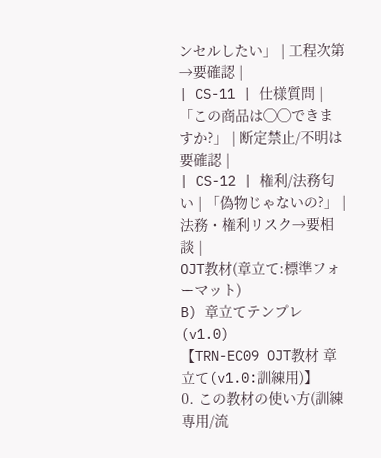ンセルしたい」 | 工程次第→要確認 |
| CS-11 | 仕様質問 | 「この商品は◯◯できますか?」 | 断定禁止/不明は要確認 |
| CS-12 | 権利/法務匂い | 「偽物じゃないの?」 | 法務・権利リスク→要相談 |
OJT教材(章立て:標準フォーマット)
B) 章立てテンプレ(v1.0)
【TRN-EC09 OJT教材 章立て(v1.0:訓練用)】
0. この教材の使い方(訓練専用/流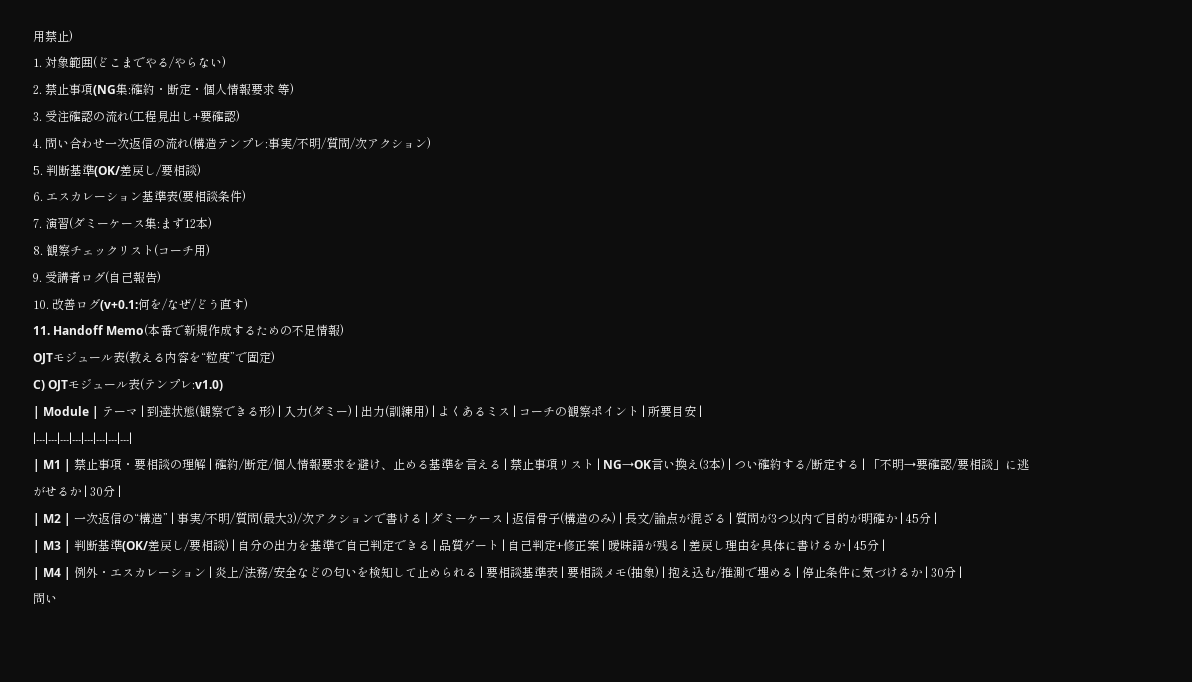用禁止)
1. 対象範囲(どこまでやる/やらない)
2. 禁止事項(NG集:確約・断定・個人情報要求 等)
3. 受注確認の流れ(工程見出し+要確認)
4. 問い合わせ一次返信の流れ(構造テンプレ:事実/不明/質問/次アクション)
5. 判断基準(OK/差戻し/要相談)
6. エスカレーション基準表(要相談条件)
7. 演習(ダミーケース集:まず12本)
8. 観察チェックリスト(コーチ用)
9. 受講者ログ(自己報告)
10. 改善ログ(v+0.1:何を/なぜ/どう直す)
11. Handoff Memo(本番で新規作成するための不足情報)
OJTモジュール表(教える内容を“粒度”で固定)
C) OJTモジュール表(テンプレ:v1.0)
| Module | テーマ | 到達状態(観察できる形) | 入力(ダミー) | 出力(訓練用) | よくあるミス | コーチの観察ポイント | 所要目安 |
|---|---|---|---|---|---|---|---|
| M1 | 禁止事項・要相談の理解 | 確約/断定/個人情報要求を避け、止める基準を言える | 禁止事項リスト | NG→OK言い換え(3本) | つい確約する/断定する | 「不明→要確認/要相談」に逃がせるか | 30分 |
| M2 | 一次返信の“構造” | 事実/不明/質問(最大3)/次アクションで書ける | ダミーケース | 返信骨子(構造のみ) | 長文/論点が混ざる | 質問が3つ以内で目的が明確か | 45分 |
| M3 | 判断基準(OK/差戻し/要相談) | 自分の出力を基準で自己判定できる | 品質ゲート | 自己判定+修正案 | 曖昧語が残る | 差戻し理由を具体に書けるか | 45分 |
| M4 | 例外・エスカレーション | 炎上/法務/安全などの匂いを検知して止められる | 要相談基準表 | 要相談メモ(抽象) | 抱え込む/推測で埋める | 停止条件に気づけるか | 30分 |
問い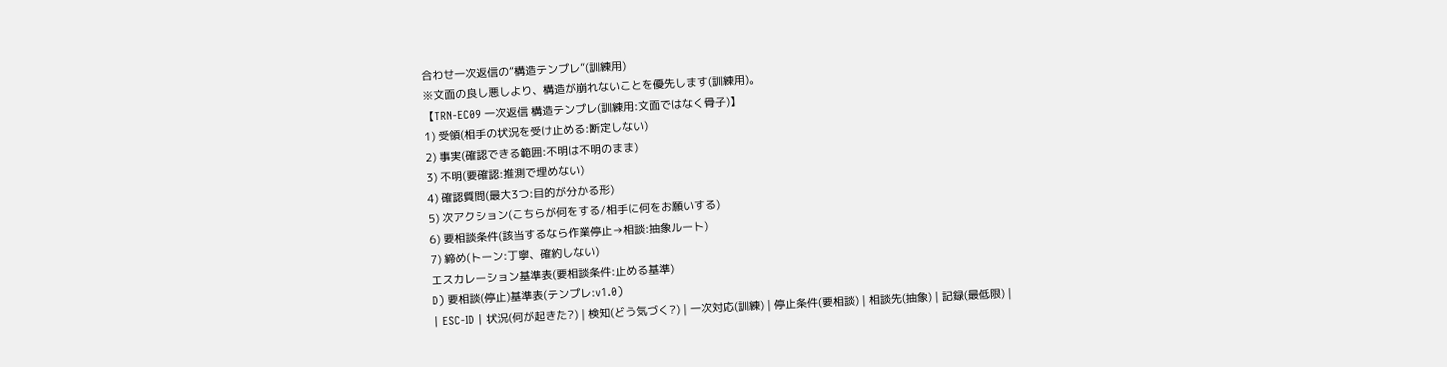合わせ一次返信の“構造テンプレ”(訓練用)
※文面の良し悪しより、構造が崩れないことを優先します(訓練用)。
【TRN-EC09 一次返信 構造テンプレ(訓練用:文面ではなく骨子)】
1) 受領(相手の状況を受け止める:断定しない)
2) 事実(確認できる範囲:不明は不明のまま)
3) 不明(要確認:推測で埋めない)
4) 確認質問(最大3つ:目的が分かる形)
5) 次アクション(こちらが何をする/相手に何をお願いする)
6) 要相談条件(該当するなら作業停止→相談:抽象ルート)
7) 締め(トーン:丁寧、確約しない)
エスカレーション基準表(要相談条件:止める基準)
D) 要相談(停止)基準表(テンプレ:v1.0)
| ESC-ID | 状況(何が起きた?) | 検知(どう気づく?) | 一次対応(訓練) | 停止条件(要相談) | 相談先(抽象) | 記録(最低限) |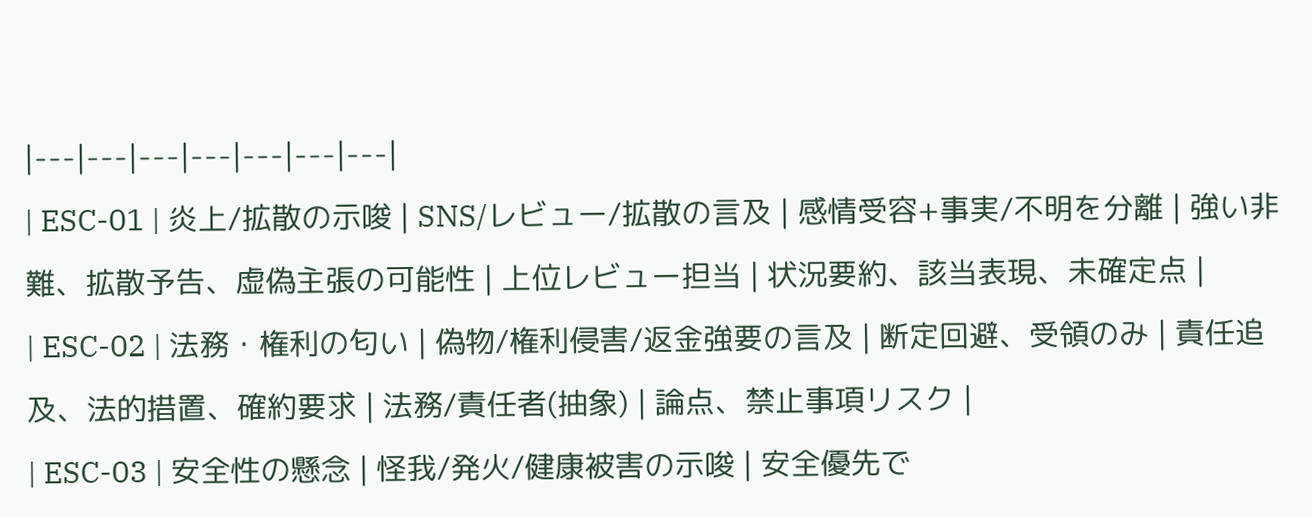|---|---|---|---|---|---|---|
| ESC-01 | 炎上/拡散の示唆 | SNS/レビュー/拡散の言及 | 感情受容+事実/不明を分離 | 強い非難、拡散予告、虚偽主張の可能性 | 上位レビュー担当 | 状況要約、該当表現、未確定点 |
| ESC-02 | 法務・権利の匂い | 偽物/権利侵害/返金強要の言及 | 断定回避、受領のみ | 責任追及、法的措置、確約要求 | 法務/責任者(抽象) | 論点、禁止事項リスク |
| ESC-03 | 安全性の懸念 | 怪我/発火/健康被害の示唆 | 安全優先で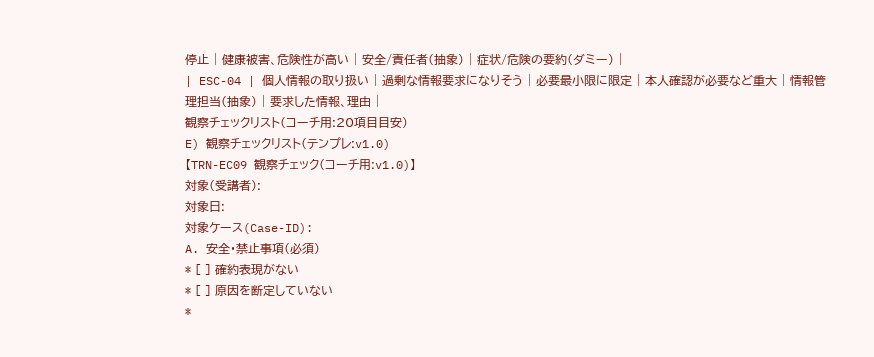停止 | 健康被害、危険性が高い | 安全/責任者(抽象) | 症状/危険の要約(ダミー) |
| ESC-04 | 個人情報の取り扱い | 過剰な情報要求になりそう | 必要最小限に限定 | 本人確認が必要など重大 | 情報管理担当(抽象) | 要求した情報、理由 |
観察チェックリスト(コーチ用:20項目目安)
E) 観察チェックリスト(テンプレ:v1.0)
【TRN-EC09 観察チェック(コーチ用:v1.0)】
対象(受講者):
対象日:
対象ケース(Case-ID):
A. 安全・禁止事項(必須)
* [ ] 確約表現がない
* [ ] 原因を断定していない
*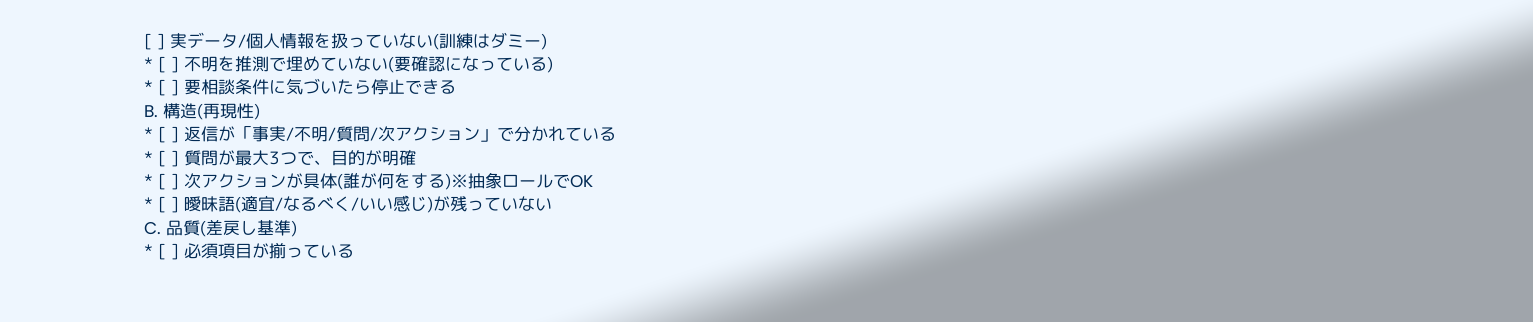[ ] 実データ/個人情報を扱っていない(訓練はダミー)
* [ ] 不明を推測で埋めていない(要確認になっている)
* [ ] 要相談条件に気づいたら停止できる
B. 構造(再現性)
* [ ] 返信が「事実/不明/質問/次アクション」で分かれている
* [ ] 質問が最大3つで、目的が明確
* [ ] 次アクションが具体(誰が何をする)※抽象ロールでOK
* [ ] 曖昧語(適宜/なるべく/いい感じ)が残っていない
C. 品質(差戻し基準)
* [ ] 必須項目が揃っている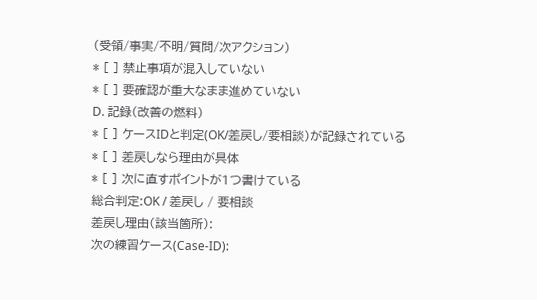(受領/事実/不明/質問/次アクション)
* [ ] 禁止事項が混入していない
* [ ] 要確認が重大なまま進めていない
D. 記録(改善の燃料)
* [ ] ケースIDと判定(OK/差戻し/要相談)が記録されている
* [ ] 差戻しなら理由が具体
* [ ] 次に直すポイントが1つ書けている
総合判定:OK / 差戻し / 要相談
差戻し理由(該当箇所):
次の練習ケース(Case-ID):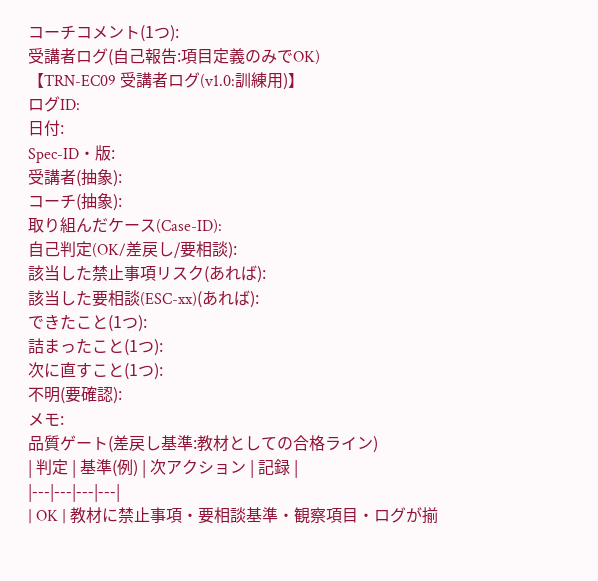コーチコメント(1つ):
受講者ログ(自己報告:項目定義のみでOK)
【TRN-EC09 受講者ログ(v1.0:訓練用)】
ログID:
日付:
Spec-ID・版:
受講者(抽象):
コーチ(抽象):
取り組んだケース(Case-ID):
自己判定(OK/差戻し/要相談):
該当した禁止事項リスク(あれば):
該当した要相談(ESC-xx)(あれば):
できたこと(1つ):
詰まったこと(1つ):
次に直すこと(1つ):
不明(要確認):
メモ:
品質ゲート(差戻し基準:教材としての合格ライン)
| 判定 | 基準(例) | 次アクション | 記録 |
|---|---|---|---|
| OK | 教材に禁止事項・要相談基準・観察項目・ログが揃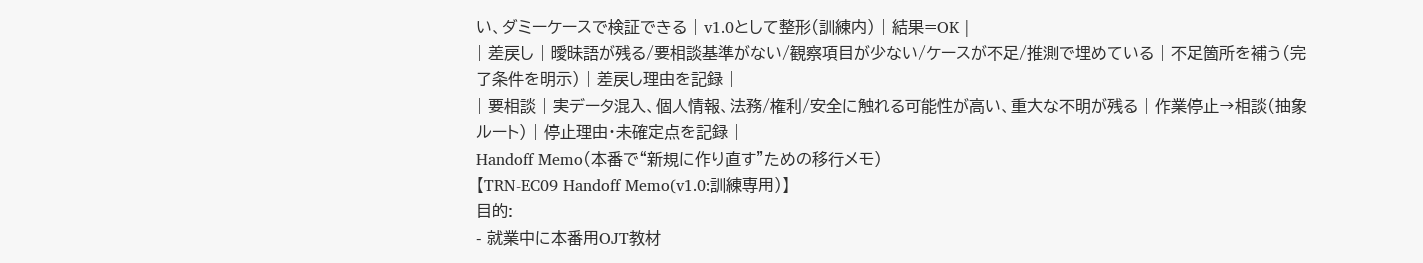い、ダミーケースで検証できる | v1.0として整形(訓練内) | 結果=OK |
| 差戻し | 曖昧語が残る/要相談基準がない/観察項目が少ない/ケースが不足/推測で埋めている | 不足箇所を補う(完了条件を明示) | 差戻し理由を記録 |
| 要相談 | 実データ混入、個人情報、法務/権利/安全に触れる可能性が高い、重大な不明が残る | 作業停止→相談(抽象ルート) | 停止理由・未確定点を記録 |
Handoff Memo(本番で“新規に作り直す”ための移行メモ)
【TRN-EC09 Handoff Memo(v1.0:訓練専用)】
目的:
- 就業中に本番用OJT教材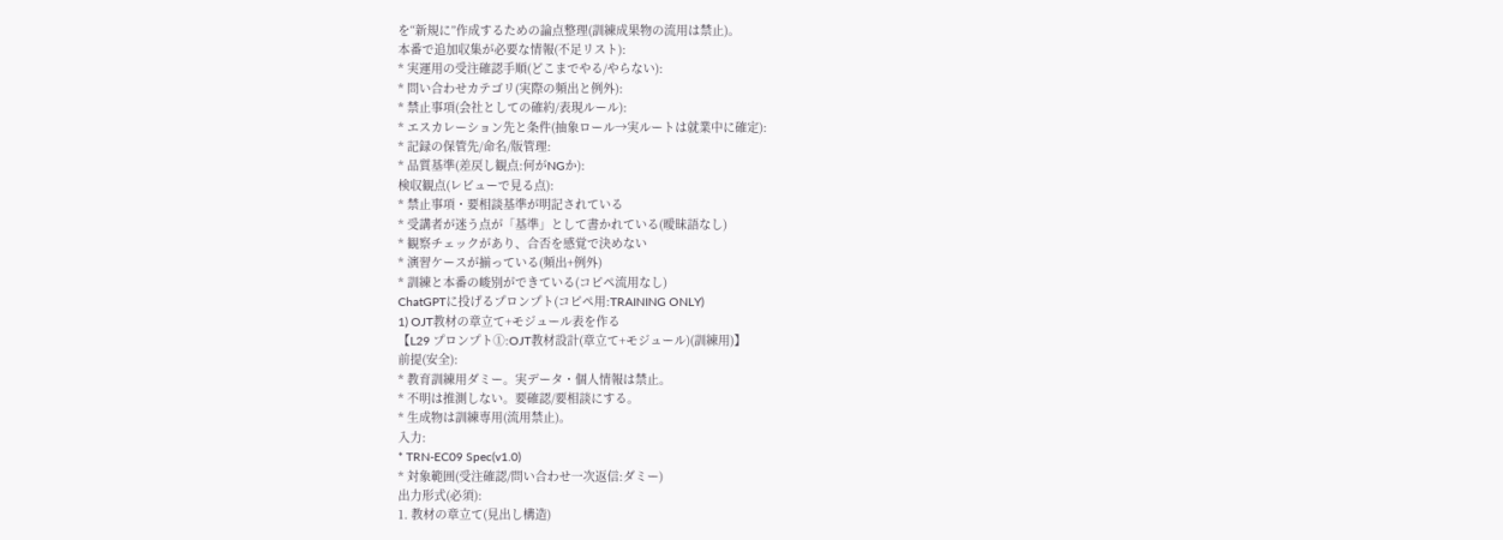を“新規に”作成するための論点整理(訓練成果物の流用は禁止)。
本番で追加収集が必要な情報(不足リスト):
* 実運用の受注確認手順(どこまでやる/やらない):
* 問い合わせカテゴリ(実際の頻出と例外):
* 禁止事項(会社としての確約/表現ルール):
* エスカレーション先と条件(抽象ロール→実ルートは就業中に確定):
* 記録の保管先/命名/版管理:
* 品質基準(差戻し観点:何がNGか):
検収観点(レビューで見る点):
* 禁止事項・要相談基準が明記されている
* 受講者が迷う点が「基準」として書かれている(曖昧語なし)
* 観察チェックがあり、合否を感覚で決めない
* 演習ケースが揃っている(頻出+例外)
* 訓練と本番の峻別ができている(コピペ流用なし)
ChatGPTに投げるプロンプト(コピペ用:TRAINING ONLY)
1) OJT教材の章立て+モジュール表を作る
【L29 プロンプト①:OJT教材設計(章立て+モジュール)(訓練用)】
前提(安全):
* 教育訓練用ダミー。実データ・個人情報は禁止。
* 不明は推測しない。要確認/要相談にする。
* 生成物は訓練専用(流用禁止)。
入力:
* TRN-EC09 Spec(v1.0)
* 対象範囲(受注確認/問い合わせ一次返信:ダミー)
出力形式(必須):
1. 教材の章立て(見出し構造)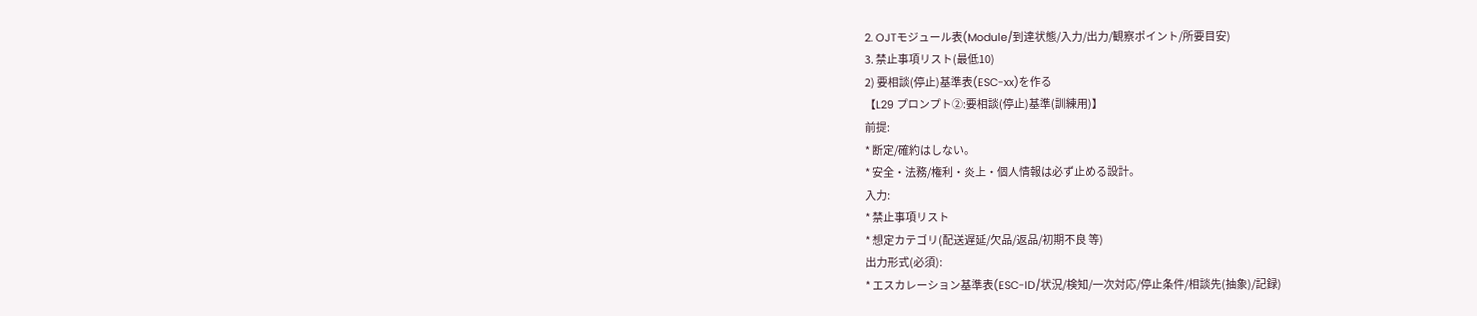2. OJTモジュール表(Module/到達状態/入力/出力/観察ポイント/所要目安)
3. 禁止事項リスト(最低10)
2) 要相談(停止)基準表(ESC-xx)を作る
【L29 プロンプト②:要相談(停止)基準(訓練用)】
前提:
* 断定/確約はしない。
* 安全・法務/権利・炎上・個人情報は必ず止める設計。
入力:
* 禁止事項リスト
* 想定カテゴリ(配送遅延/欠品/返品/初期不良 等)
出力形式(必須):
* エスカレーション基準表(ESC-ID/状況/検知/一次対応/停止条件/相談先(抽象)/記録)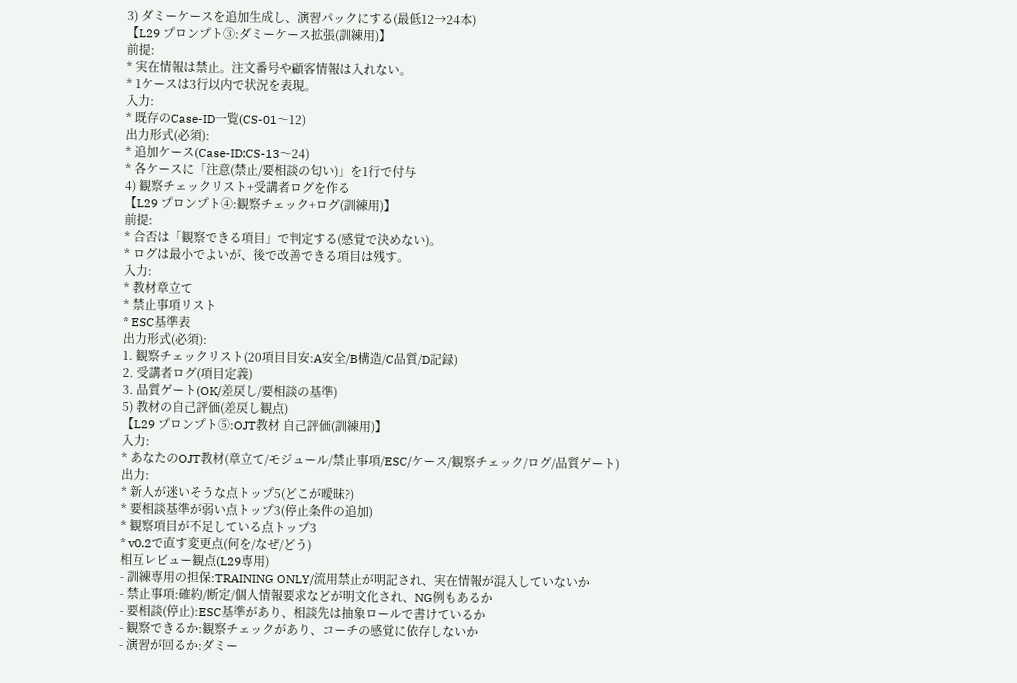3) ダミーケースを追加生成し、演習パックにする(最低12→24本)
【L29 プロンプト③:ダミーケース拡張(訓練用)】
前提:
* 実在情報は禁止。注文番号や顧客情報は入れない。
* 1ケースは3行以内で状況を表現。
入力:
* 既存のCase-ID一覧(CS-01〜12)
出力形式(必須):
* 追加ケース(Case-ID:CS-13〜24)
* 各ケースに「注意(禁止/要相談の匂い)」を1行で付与
4) 観察チェックリスト+受講者ログを作る
【L29 プロンプト④:観察チェック+ログ(訓練用)】
前提:
* 合否は「観察できる項目」で判定する(感覚で決めない)。
* ログは最小でよいが、後で改善できる項目は残す。
入力:
* 教材章立て
* 禁止事項リスト
* ESC基準表
出力形式(必須):
1. 観察チェックリスト(20項目目安:A安全/B構造/C品質/D記録)
2. 受講者ログ(項目定義)
3. 品質ゲート(OK/差戻し/要相談の基準)
5) 教材の自己評価(差戻し観点)
【L29 プロンプト⑤:OJT教材 自己評価(訓練用)】
入力:
* あなたのOJT教材(章立て/モジュール/禁止事項/ESC/ケース/観察チェック/ログ/品質ゲート)
出力:
* 新人が迷いそうな点トップ5(どこが曖昧?)
* 要相談基準が弱い点トップ3(停止条件の追加)
* 観察項目が不足している点トップ3
* v0.2で直す変更点(何を/なぜ/どう)
相互レビュー観点(L29専用)
- 訓練専用の担保:TRAINING ONLY/流用禁止が明記され、実在情報が混入していないか
- 禁止事項:確約/断定/個人情報要求などが明文化され、NG例もあるか
- 要相談(停止):ESC基準があり、相談先は抽象ロールで書けているか
- 観察できるか:観察チェックがあり、コーチの感覚に依存しないか
- 演習が回るか:ダミー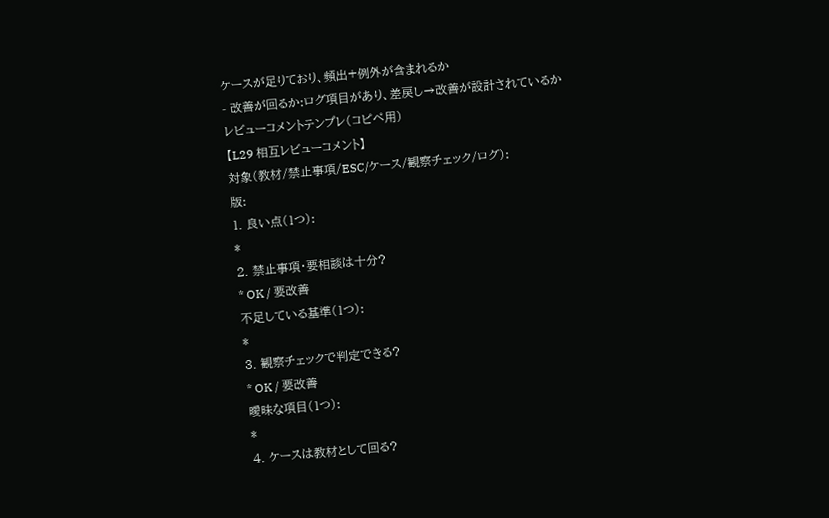ケースが足りており、頻出+例外が含まれるか
- 改善が回るか:ログ項目があり、差戻し→改善が設計されているか
レビューコメントテンプレ(コピペ用)
【L29 相互レビューコメント】
対象(教材/禁止事項/ESC/ケース/観察チェック/ログ):
版:
1. 良い点(1つ):
*
2. 禁止事項・要相談は十分?
* OK / 要改善
不足している基準(1つ):
*
3. 観察チェックで判定できる?
* OK / 要改善
曖昧な項目(1つ):
*
4. ケースは教材として回る?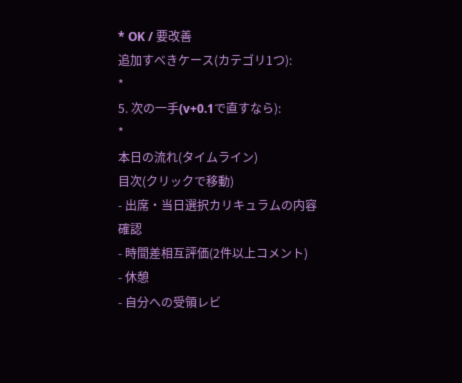* OK / 要改善
追加すべきケース(カテゴリ1つ):
*
5. 次の一手(v+0.1で直すなら):
*
本日の流れ(タイムライン)
目次(クリックで移動)
- 出席・当日選択カリキュラムの内容確認
- 時間差相互評価(2件以上コメント)
- 休憩
- 自分への受領レビ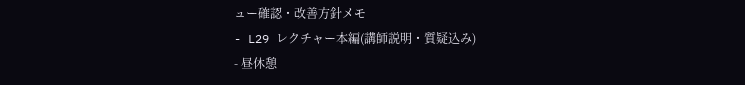ュー確認・改善方針メモ
- L29 レクチャー本編(講師説明・質疑込み)
- 昼休憩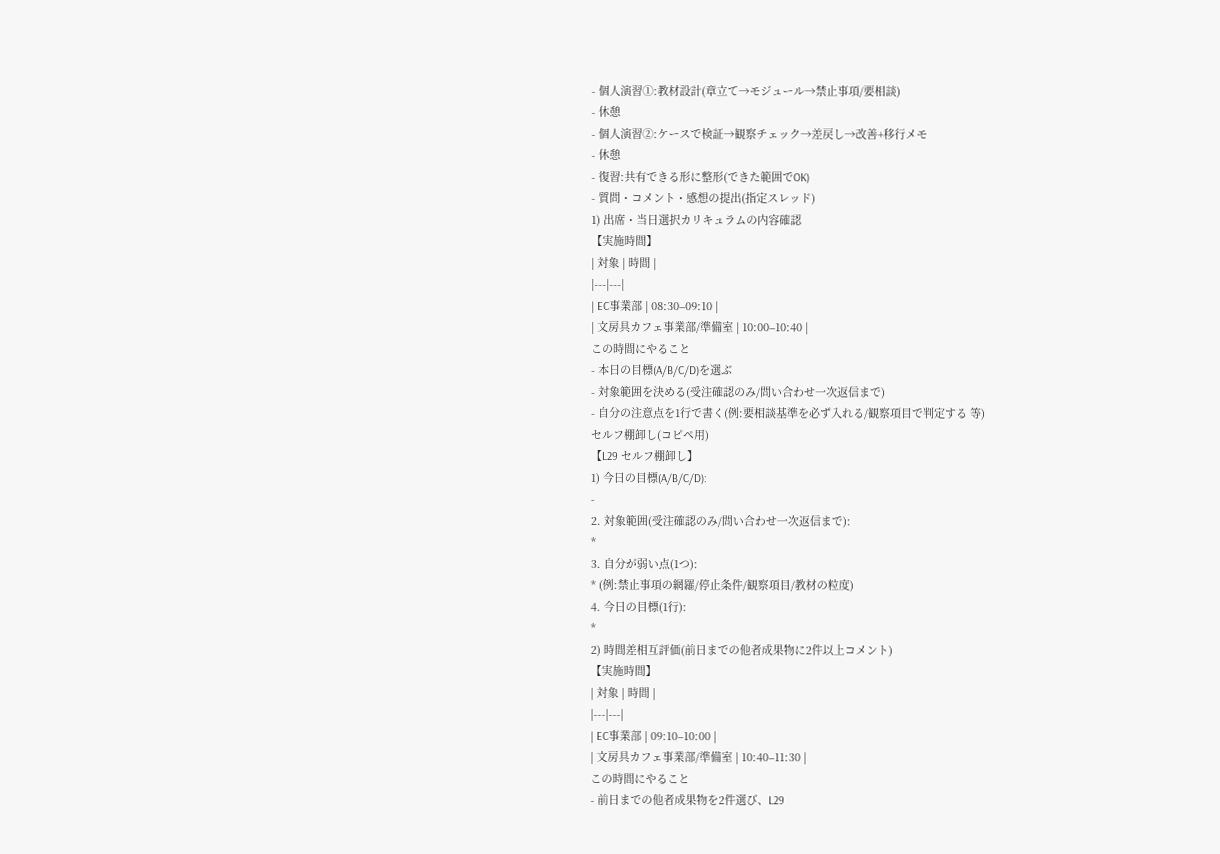- 個人演習①:教材設計(章立て→モジュール→禁止事項/要相談)
- 休憩
- 個人演習②:ケースで検証→観察チェック→差戻し→改善+移行メモ
- 休憩
- 復習:共有できる形に整形(できた範囲でOK)
- 質問・コメント・感想の提出(指定スレッド)
1) 出席・当日選択カリキュラムの内容確認
【実施時間】
| 対象 | 時間 |
|---|---|
| EC事業部 | 08:30–09:10 |
| 文房具カフェ事業部/準備室 | 10:00–10:40 |
この時間にやること
- 本日の目標(A/B/C/D)を選ぶ
- 対象範囲を決める(受注確認のみ/問い合わせ一次返信まで)
- 自分の注意点を1行で書く(例:要相談基準を必ず入れる/観察項目で判定する 等)
セルフ棚卸し(コピペ用)
【L29 セルフ棚卸し】
1) 今日の目標(A/B/C/D):
-
2. 対象範囲(受注確認のみ/問い合わせ一次返信まで):
*
3. 自分が弱い点(1つ):
* (例:禁止事項の網羅/停止条件/観察項目/教材の粒度)
4. 今日の目標(1行):
*
2) 時間差相互評価(前日までの他者成果物に2件以上コメント)
【実施時間】
| 対象 | 時間 |
|---|---|
| EC事業部 | 09:10–10:00 |
| 文房具カフェ事業部/準備室 | 10:40–11:30 |
この時間にやること
- 前日までの他者成果物を2件選び、L29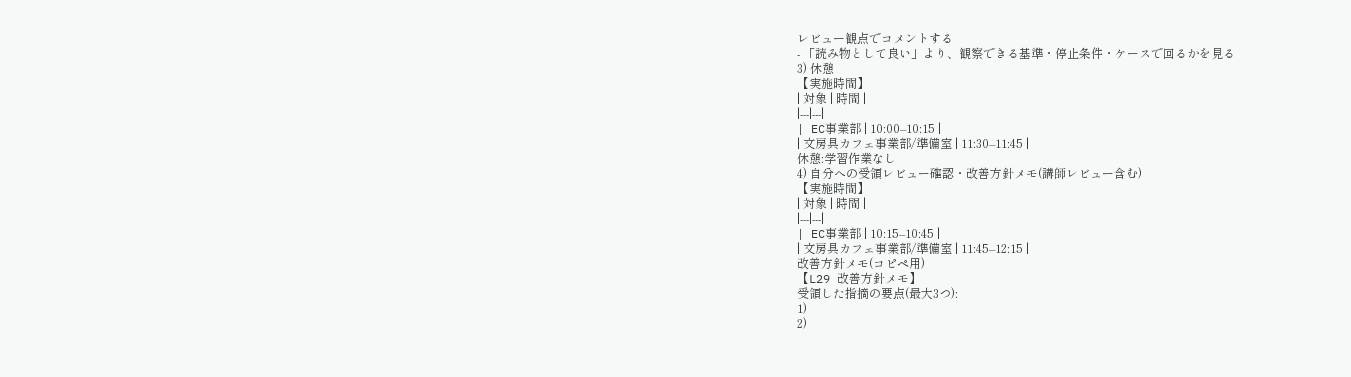レビュー観点でコメントする
- 「読み物として良い」より、観察できる基準・停止条件・ケースで回るかを見る
3) 休憩
【実施時間】
| 対象 | 時間 |
|---|---|
| EC事業部 | 10:00–10:15 |
| 文房具カフェ事業部/準備室 | 11:30–11:45 |
休憩:学習作業なし
4) 自分への受領レビュー確認・改善方針メモ(講師レビュー含む)
【実施時間】
| 対象 | 時間 |
|---|---|
| EC事業部 | 10:15–10:45 |
| 文房具カフェ事業部/準備室 | 11:45–12:15 |
改善方針メモ(コピペ用)
【L29 改善方針メモ】
受領した指摘の要点(最大3つ):
1)
2)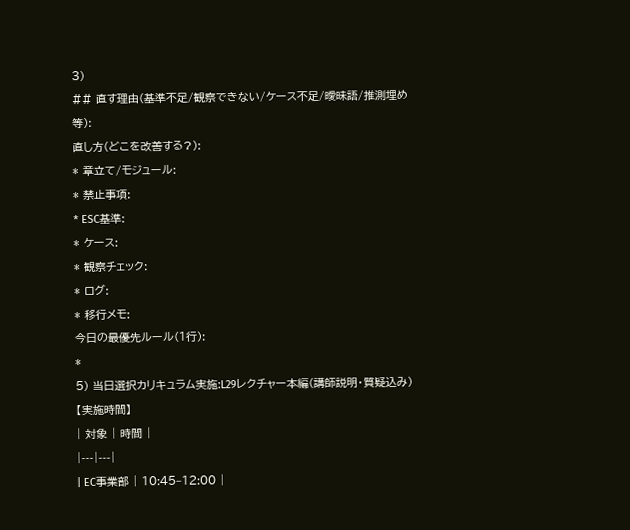3)
## 直す理由(基準不足/観察できない/ケース不足/曖昧語/推測埋め 等):
直し方(どこを改善する?):
* 章立て/モジュール:
* 禁止事項:
* ESC基準:
* ケース:
* 観察チェック:
* ログ:
* 移行メモ:
今日の最優先ルール(1行):
*
5) 当日選択カリキュラム実施:L29レクチャー本編(講師説明・質疑込み)
【実施時間】
| 対象 | 時間 |
|---|---|
| EC事業部 | 10:45–12:00 |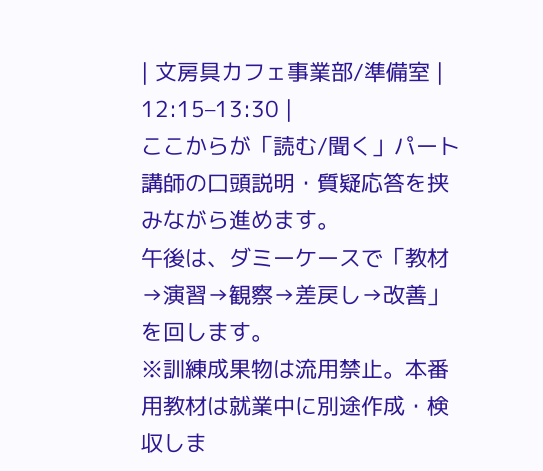| 文房具カフェ事業部/準備室 | 12:15–13:30 |
ここからが「読む/聞く」パート
講師の口頭説明・質疑応答を挟みながら進めます。
午後は、ダミーケースで「教材→演習→観察→差戻し→改善」を回します。
※訓練成果物は流用禁止。本番用教材は就業中に別途作成・検収しま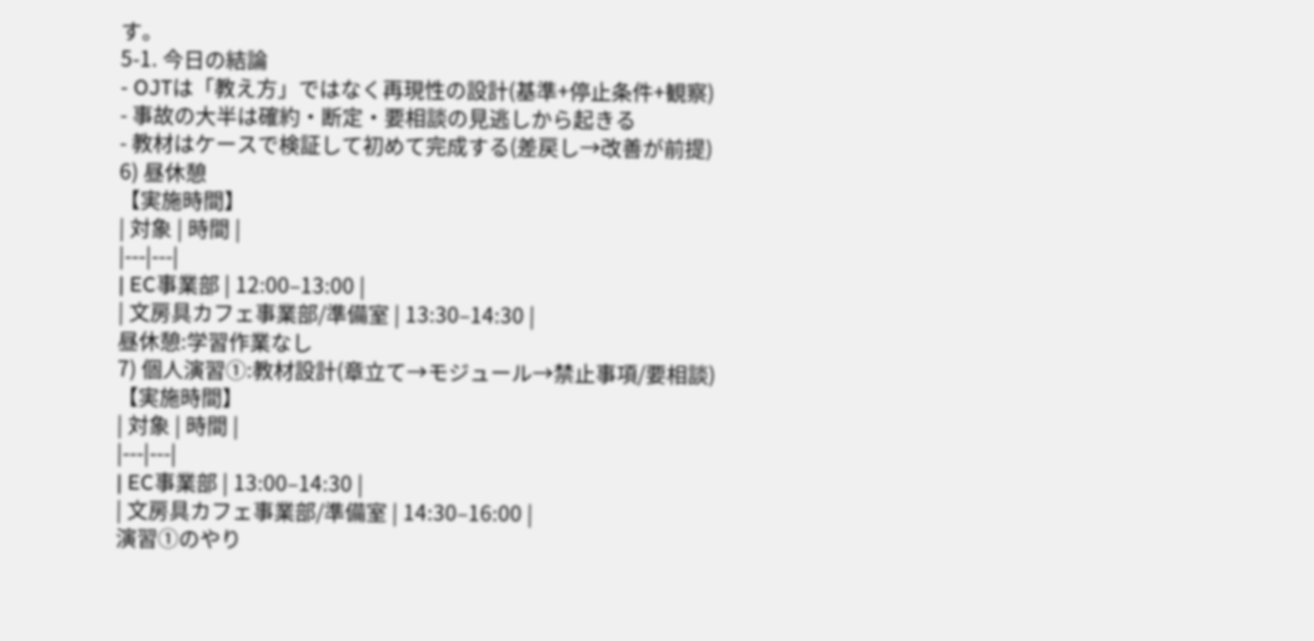す。
5-1. 今日の結論
- OJTは「教え方」ではなく再現性の設計(基準+停止条件+観察)
- 事故の大半は確約・断定・要相談の見逃しから起きる
- 教材はケースで検証して初めて完成する(差戻し→改善が前提)
6) 昼休憩
【実施時間】
| 対象 | 時間 |
|---|---|
| EC事業部 | 12:00–13:00 |
| 文房具カフェ事業部/準備室 | 13:30–14:30 |
昼休憩:学習作業なし
7) 個人演習①:教材設計(章立て→モジュール→禁止事項/要相談)
【実施時間】
| 対象 | 時間 |
|---|---|
| EC事業部 | 13:00–14:30 |
| 文房具カフェ事業部/準備室 | 14:30–16:00 |
演習①のやり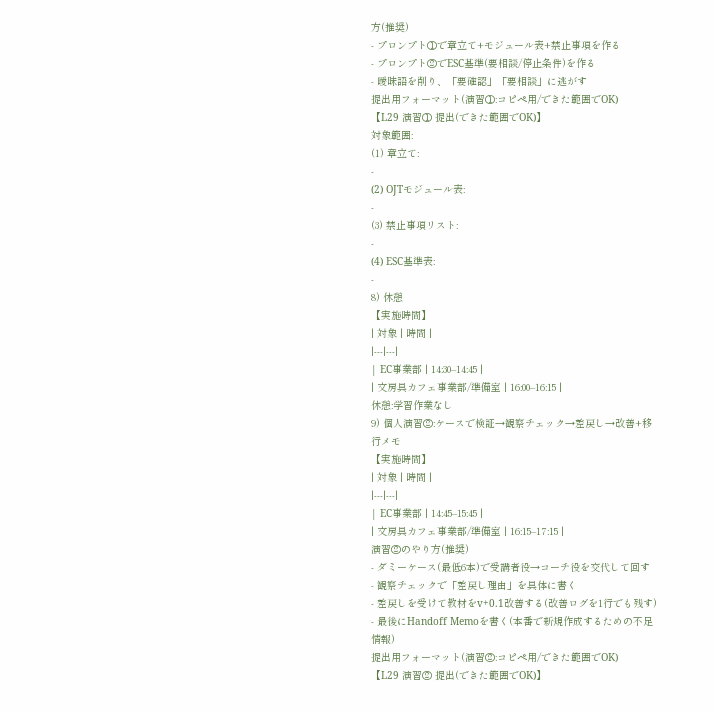方(推奨)
- プロンプト①で章立て+モジュール表+禁止事項を作る
- プロンプト②でESC基準(要相談/停止条件)を作る
- 曖昧語を削り、「要確認」「要相談」に逃がす
提出用フォーマット(演習①:コピペ用/できた範囲でOK)
【L29 演習① 提出(できた範囲でOK)】
対象範囲:
(1) 章立て:
-
(2) OJTモジュール表:
-
(3) 禁止事項リスト:
-
(4) ESC基準表:
-
8) 休憩
【実施時間】
| 対象 | 時間 |
|---|---|
| EC事業部 | 14:30–14:45 |
| 文房具カフェ事業部/準備室 | 16:00–16:15 |
休憩:学習作業なし
9) 個人演習②:ケースで検証→観察チェック→差戻し→改善+移行メモ
【実施時間】
| 対象 | 時間 |
|---|---|
| EC事業部 | 14:45–15:45 |
| 文房具カフェ事業部/準備室 | 16:15–17:15 |
演習②のやり方(推奨)
- ダミーケース(最低6本)で受講者役→コーチ役を交代して回す
- 観察チェックで「差戻し理由」を具体に書く
- 差戻しを受けて教材をv+0.1改善する(改善ログを1行でも残す)
- 最後にHandoff Memoを書く(本番で新規作成するための不足情報)
提出用フォーマット(演習②:コピペ用/できた範囲でOK)
【L29 演習② 提出(できた範囲でOK)】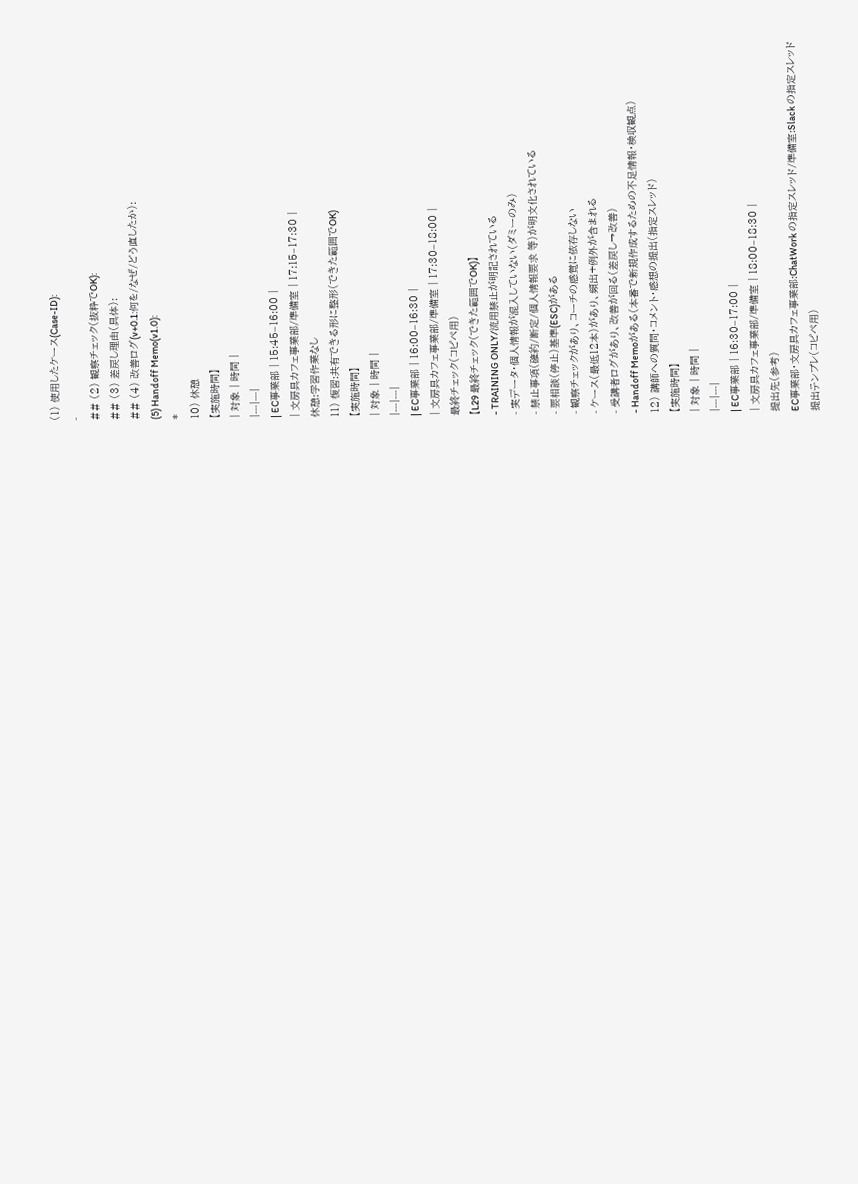(1) 使用したケース(Case-ID):
-
## (2) 観察チェック(抜粋でOK):
## (3) 差戻し理由(具体):
## (4) 改善ログ(v+0.1:何を/なぜ/どう直したか):
(5) Handoff Memo(v1.0):
*
10) 休憩
【実施時間】
| 対象 | 時間 |
|---|---|
| EC事業部 | 15:45–16:00 |
| 文房具カフェ事業部/準備室 | 17:15–17:30 |
休憩:学習作業なし
11) 復習:共有できる形に整形(できた範囲でOK)
【実施時間】
| 対象 | 時間 |
|---|---|
| EC事業部 | 16:00–16:30 |
| 文房具カフェ事業部/準備室 | 17:30–18:00 |
最終チェック(コピペ用)
【L29 最終チェック(できた範囲でOK)】
- TRAINING ONLY/流用禁止が明記されている
- 実データ・個人情報が混入していない(ダミーのみ)
- 禁止事項(確約/断定/個人情報要求 等)が明文化されている
- 要相談(停止)基準(ESC)がある
- 観察チェックがあり、コーチの感覚に依存しない
- ケース(最低12本)があり、頻出+例外が含まれる
- 受講者ログがあり、改善が回る(差戻し→改善)
- Handoff Memoがある(本番で新規作成するための不足情報・検収観点)
12) 講師への質問・コメント・感想の提出(指定スレッド)
【実施時間】
| 対象 | 時間 |
|---|---|
| EC事業部 | 16:30–17:00 |
| 文房具カフェ事業部/準備室 | 18:00–18:30 |
提出先(参考)
EC事業部・文房具カフェ事業部:ChatWork の指定スレッド/準備室:Slack の指定スレッド
提出テンプレ(コピペ用)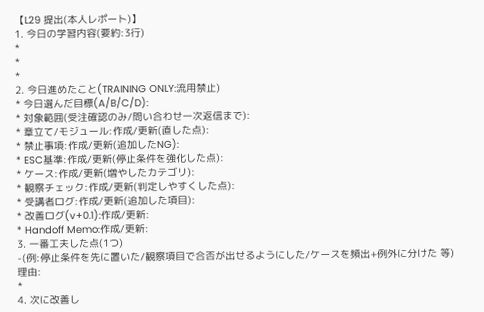【L29 提出(本人レポート)】
1. 今日の学習内容(要約:3行)
*
*
*
2. 今日進めたこと(TRAINING ONLY:流用禁止)
* 今日選んだ目標(A/B/C/D):
* 対象範囲(受注確認のみ/問い合わせ一次返信まで):
* 章立て/モジュール:作成/更新(直した点):
* 禁止事項:作成/更新(追加したNG):
* ESC基準:作成/更新(停止条件を強化した点):
* ケース:作成/更新(増やしたカテゴリ):
* 観察チェック:作成/更新(判定しやすくした点):
* 受講者ログ:作成/更新(追加した項目):
* 改善ログ(v+0.1):作成/更新:
* Handoff Memo:作成/更新:
3. 一番工夫した点(1つ)
-(例:停止条件を先に置いた/観察項目で合否が出せるようにした/ケースを頻出+例外に分けた 等)
理由:
*
4. 次に改善し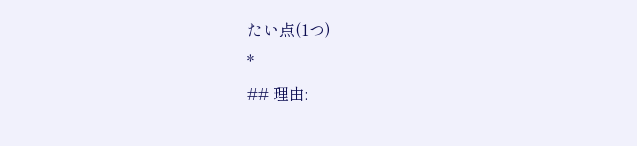たい点(1つ)
*
## 理由: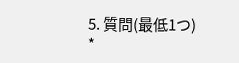5. 質問(最低1つ)
*